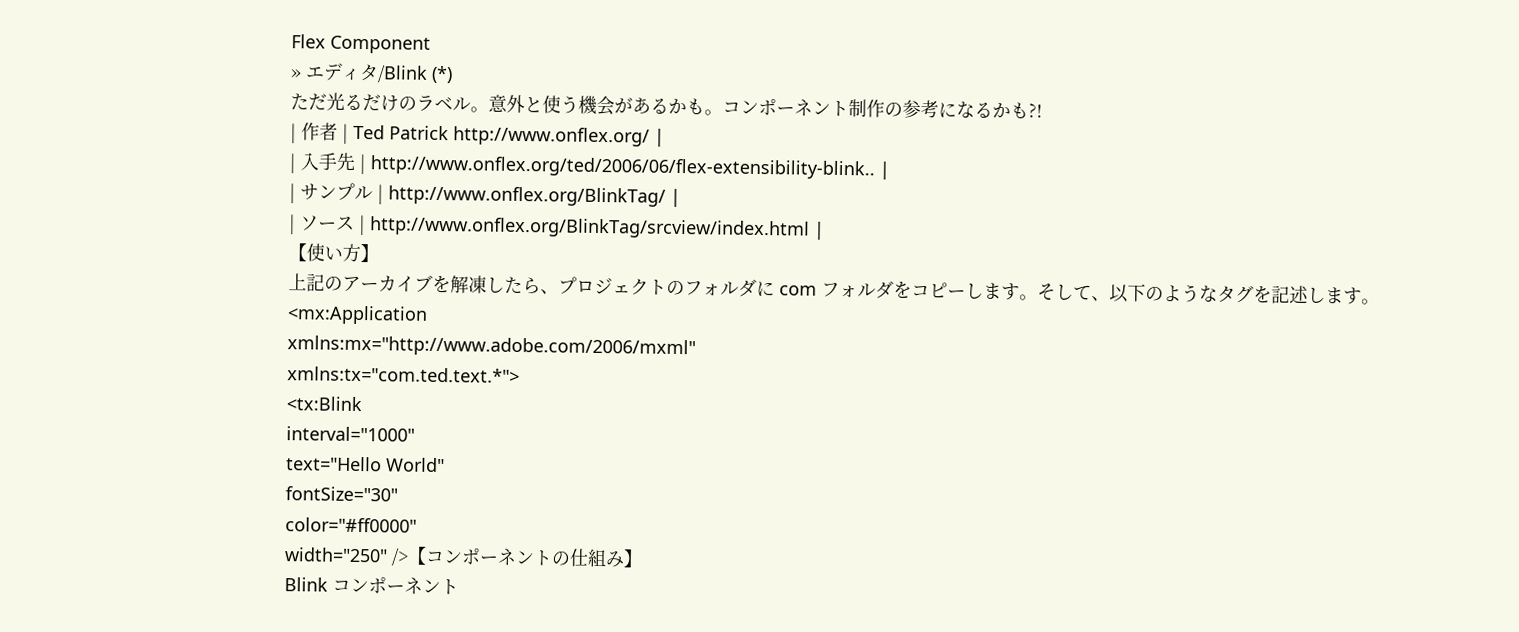Flex Component
» エディタ/Blink (*)
ただ光るだけのラベル。意外と使う機会があるかも。コンポーネント制作の参考になるかも?!
| 作者 | Ted Patrick http://www.onflex.org/ |
| 入手先 | http://www.onflex.org/ted/2006/06/flex-extensibility-blink.. |
| サンプル | http://www.onflex.org/BlinkTag/ |
| ソース | http://www.onflex.org/BlinkTag/srcview/index.html |
【使い方】
上記のアーカイブを解凍したら、プロジェクトのフォルダに com フォルダをコピーします。そして、以下のようなタグを記述します。
<mx:Application
xmlns:mx="http://www.adobe.com/2006/mxml"
xmlns:tx="com.ted.text.*">
<tx:Blink
interval="1000"
text="Hello World"
fontSize="30"
color="#ff0000"
width="250" />【コンポーネントの仕組み】
Blink コンポーネント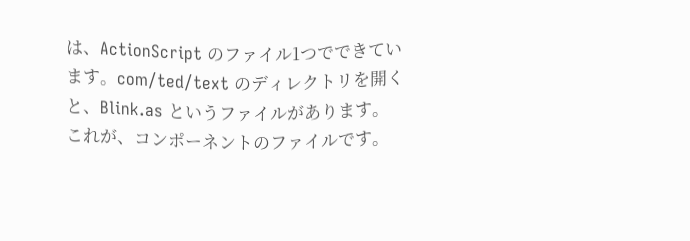は、ActionScript のファイル1つでできています。com/ted/text のディレクトリを開くと、Blink.as というファイルがあります。これが、コンポーネントのファイルです。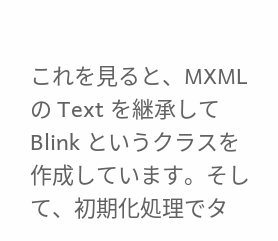これを見ると、MXML の Text を継承して Blink というクラスを作成しています。そして、初期化処理でタ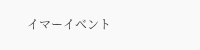イマーイベント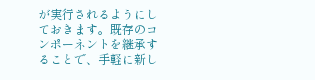が実行されるようにしておきます。既存のコンポーネントを継承することで、手軽に新し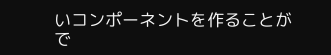いコンポーネントを作ることがで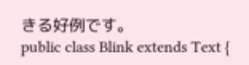きる好例です。
public class Blink extends Text {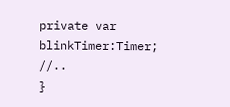private var blinkTimer:Timer;
//..
}